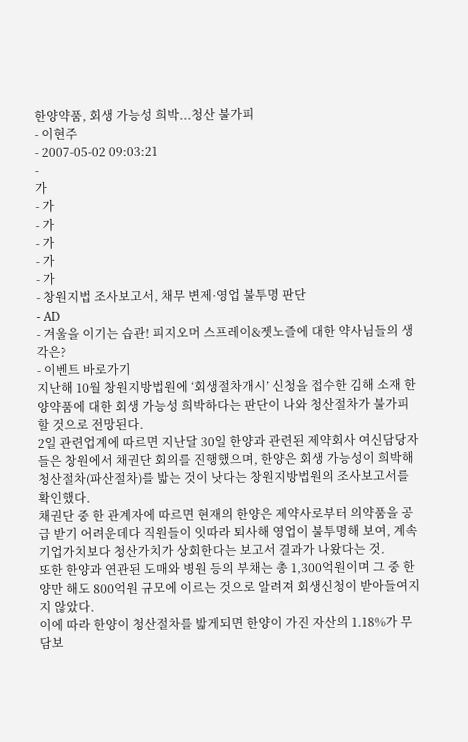한양약품, 회생 가능성 희박...청산 불가피
- 이현주
- 2007-05-02 09:03:21
-
가
- 가
- 가
- 가
- 가
- 가
- 창원지법 조사보고서, 채무 변제·영업 불투명 판단
- AD
- 겨울을 이기는 습관! 피지오머 스프레이&젯노즐에 대한 약사님들의 생각은?
- 이벤트 바로가기
지난해 10월 창원지방법원에 ‘회생절차개시’ 신청을 접수한 김해 소재 한양약품에 대한 회생 가능성 희박하다는 판단이 나와 청산절차가 불가피 할 것으로 전망된다.
2일 관련업계에 따르면 지난달 30일 한양과 관련된 제약회사 여신담당자들은 창원에서 채권단 회의를 진행했으며, 한양은 회생 가능성이 희박해 청산절차(파산절차)를 밟는 것이 낫다는 창원지방법원의 조사보고서를 확인했다.
채권단 중 한 관계자에 따르면 현재의 한양은 제약사로부터 의약품을 공급 받기 어려운데다 직원들이 잇따라 퇴사해 영업이 불투명해 보여, 계속기업가치보다 청산가치가 상회한다는 보고서 결과가 나왔다는 것.
또한 한양과 연관된 도매와 병원 등의 부채는 총 1,300억원이며 그 중 한양만 해도 800억원 규모에 이르는 것으로 알려져 회생신청이 받아들여지지 않았다.
이에 따라 한양이 청산절차를 밟게되면 한양이 가진 자산의 1.18%가 무담보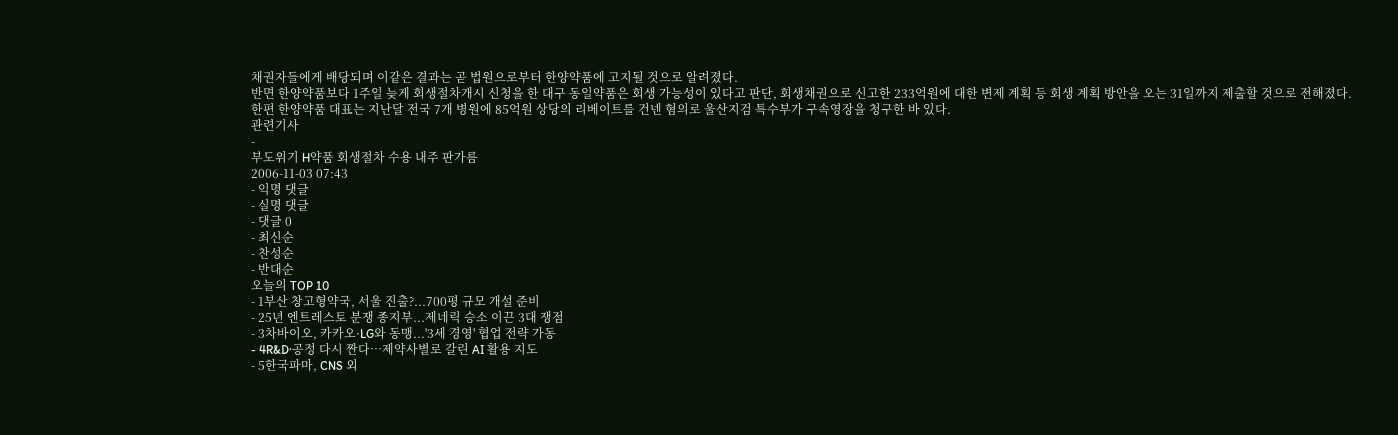채권자들에게 배당되며 이같은 결과는 곧 법원으로부터 한양약품에 고지될 것으로 알려졌다.
반면 한양약품보다 1주일 늦게 회생절차개시 신청을 한 대구 동일약품은 회생 가능성이 있다고 판단, 회생채권으로 신고한 233억원에 대한 변제 계획 등 회생 계획 방안을 오는 31일까지 제출할 것으로 전해졌다.
한편 한양약품 대표는 지난달 전국 7개 병원에 85억원 상당의 리베이트를 건넨 혐의로 울산지검 특수부가 구속영장을 청구한 바 있다.
관련기사
-
부도위기 H약품 회생절차 수용 내주 판가름
2006-11-03 07:43
- 익명 댓글
- 실명 댓글
- 댓글 0
- 최신순
- 찬성순
- 반대순
오늘의 TOP 10
- 1부산 창고형약국, 서울 진출?...700평 규모 개설 준비
- 25년 엔트레스토 분쟁 종지부...제네릭 승소 이끈 3대 쟁점
- 3차바이오, 카카오·LG와 동맹...'3세 경영' 협업 전략 가동
- 4R&D·공정 다시 짠다…제약사별로 갈린 AI 활용 지도
- 5한국파마, CNS 외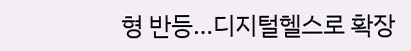형 반등…디지털헬스로 확장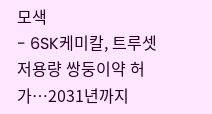모색
- 6SK케미칼, 트루셋 저용량 쌍둥이약 허가…2031년까지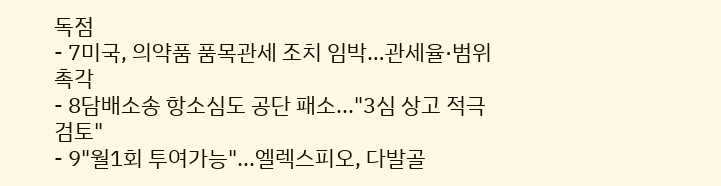독점
- 7미국, 의약품 품목관세 조치 임박…관세율·범위 촉각
- 8담배소송 항소심도 공단 패소..."3심 상고 적극 검토"
- 9"월1회 투여가능"...엘렉스피오, 다발골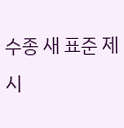수종 새 표준 제시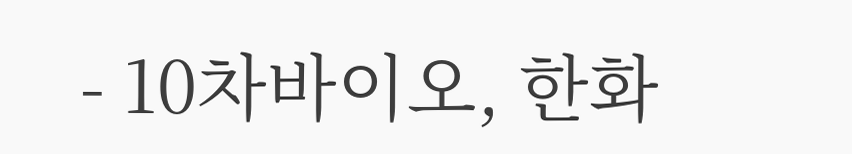- 10차바이오, 한화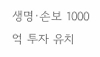생명·손보 1000억 투자 유치